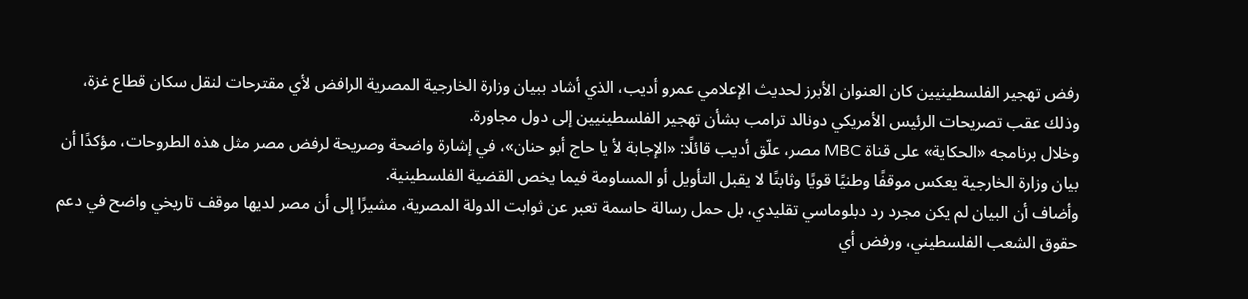رفض تهجير الفلسطينيين كان العنوان الأبرز لحديث الإعلامي عمرو أديب، الذي أشاد ببيان وزارة الخارجية المصرية الرافض لأي مقترحات لنقل سكان قطاع غزة، وذلك عقب تصريحات الرئيس الأمريكي دونالد ترامب بشأن تهجير الفلسطينيين إلى دول مجاورة.
وخلال برنامجه «الحكاية» على قناة MBC مصر، علّق أديب قائلًا: «الإجابة لأ يا حاج أبو حنان»، في إشارة واضحة وصريحة لرفض مصر مثل هذه الطروحات، مؤكدًا أن بيان وزارة الخارجية يعكس موقفًا وطنيًا قويًا وثابتًا لا يقبل التأويل أو المساومة فيما يخص القضية الفلسطينية.
وأضاف أن البيان لم يكن مجرد رد دبلوماسي تقليدي، بل حمل رسالة حاسمة تعبر عن ثوابت الدولة المصرية، مشيرًا إلى أن مصر لديها موقف تاريخي واضح في دعم حقوق الشعب الفلسطيني، ورفض أي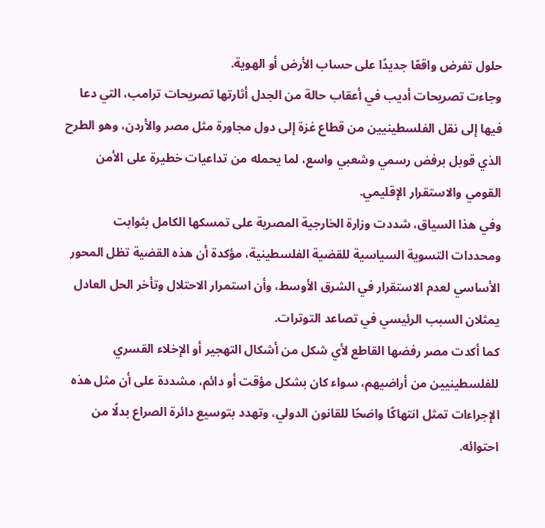حلول تفرض واقعًا جديدًا على حساب الأرض أو الهوية.
وجاءت تصريحات أديب في أعقاب حالة من الجدل أثارتها تصريحات ترامب، التي دعا فيها إلى نقل الفلسطينيين من قطاع غزة إلى دول مجاورة مثل مصر والأردن، وهو الطرح الذي قوبل برفض رسمي وشعبي واسع، لما يحمله من تداعيات خطيرة على الأمن القومي والاستقرار الإقليمي.
وفي هذا السياق، شددت وزارة الخارجية المصرية على تمسكها الكامل بثوابت ومحددات التسوية السياسية للقضية الفلسطينية، مؤكدة أن هذه القضية تظل المحور الأساسي لعدم الاستقرار في الشرق الأوسط، وأن استمرار الاحتلال وتأخر الحل العادل يمثلان السبب الرئيسي في تصاعد التوترات.
كما أكدت مصر رفضها القاطع لأي شكل من أشكال التهجير أو الإخلاء القسري للفلسطينيين من أراضيهم، سواء كان بشكل مؤقت أو دائم، مشددة على أن مثل هذه الإجراءات تمثل انتهاكًا واضحًا للقانون الدولي، وتهدد بتوسيع دائرة الصراع بدلًا من احتوائه.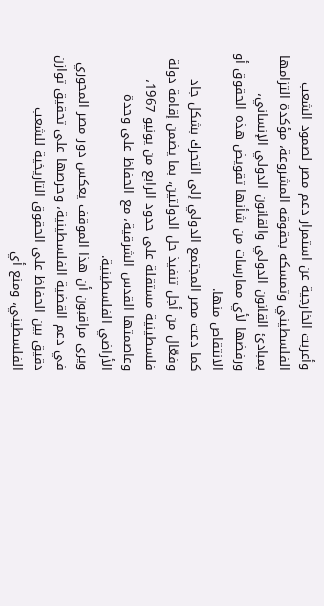وأعربت الخارجية عن استمرار دعم مصر لصمود الشعب الفلسطيني وتمسكه بحقوقه المشروعة، مؤكدة التزامها بمبادئ القانون الدولي والقانون الدولي الإنساني، ورفضها لأي ممارسات من شأنها تقويض هذه الحقوق أو الانتقاص منها.
كما دعت مصر المجتمع الدولي إلى التحرك بشكل جاد وفعّال من أجل تنفيذ حل الدولتين، بما يضمن إقامة دولة فلسطينية مستقلة على حدود الرابع من يونيو 1967، وعاصمتها القدس الشرقية، مع الحفاظ على وحدة الأراضي الفلسطينية.
ويرى مراقبون أن هذا الموقف يعكس دور مصر المحوري في دعم القضية الفلسطينية، وحرصها على تحقيق توازن دقيق بين الحفاظ على الحقوق التاريخية للشعب الفلسطيني، ومنع أي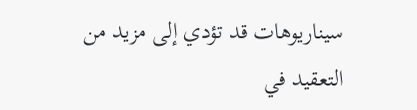سيناريوهات قد تؤدي إلى مزيد من التعقيد في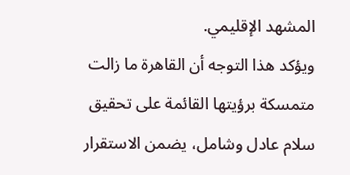المشهد الإقليمي.
ويؤكد هذا التوجه أن القاهرة ما زالت متمسكة برؤيتها القائمة على تحقيق سلام عادل وشامل، يضمن الاستقرار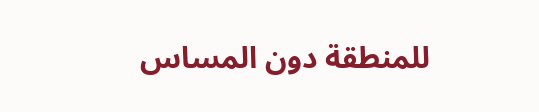للمنطقة دون المساس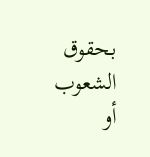بحقوق الشعوب أو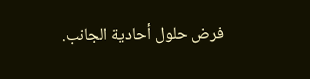فرض حلول أحادية الجانب.